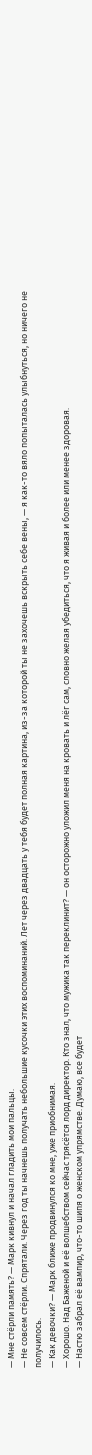— Мне стёрли память? — Марк кивнул и начал гладить мои пальцы.
— Не совсем стёрли. Спрятали. Через год ты начнешь получать небольшие кусочки этих воспоминаний. Лет через двадцать у тебя будет полная картина, из-за которой ты не захочешь вскрыть себе вены, — я как-то вяло попыталась улыбнуться, но ничего не получилось.
— Как девочки? — Марк ближе продвинулся ко мне, уже приобнимая.
— Хорошо. Над Баженой и её волшебством сейчас трясётся лорд директор. Кто знал, что мужика так переклинит? — он осторожно уложил меня на кровать и лёг сам, словно желая убедиться, что я живая и более или менее здоровая.
— Настю забрал её вампир, что-то шипя о женском упрямстве. Думаю, все будет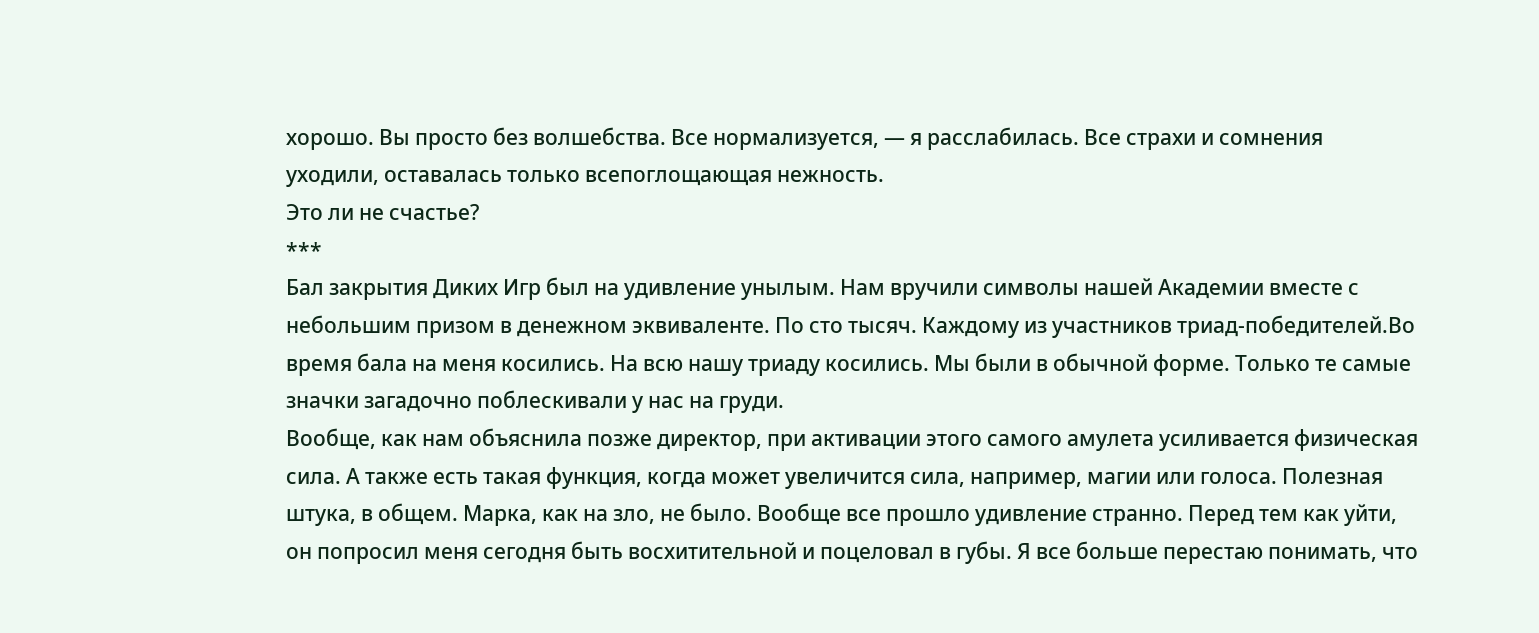хорошо. Вы просто без волшебства. Все нормализуется, — я расслабилась. Все страхи и сомнения уходили, оставалась только всепоглощающая нежность.
Это ли не счастье?
***
Бал закрытия Диких Игр был на удивление унылым. Нам вручили символы нашей Академии вместе с небольшим призом в денежном эквиваленте. По сто тысяч. Каждому из участников триад-победителей.Во время бала на меня косились. На всю нашу триаду косились. Мы были в обычной форме. Только те самые значки загадочно поблескивали у нас на груди.
Вообще, как нам объяснила позже директор, при активации этого самого амулета усиливается физическая сила. А также есть такая функция, когда может увеличится сила, например, магии или голоса. Полезная штука, в общем. Марка, как на зло, не было. Вообще все прошло удивление странно. Перед тем как уйти, он попросил меня сегодня быть восхитительной и поцеловал в губы. Я все больше перестаю понимать, что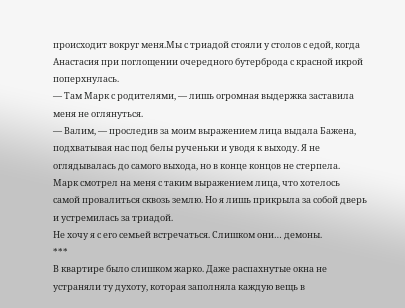происходит вокруг меня.Мы с триадой стояли у столов с едой, когда Анастасия при поглощении очередного бутерброда с красной икрой поперхнулась.
— Там Марк с родителями, — лишь огромная выдержка заставила меня не оглянуться.
— Валим, — проследив за моим выражением лица выдала Бажена, подхватывая нас под белы рученьки и уводя к выходу. Я не оглядывалась до самого выхода, но в конце концов не стерпела.
Марк смотрел на меня с таким выражением лица, что хотелось самой провалиться сквозь землю. Но я лишь прикрыла за собой дверь и устремилась за триадой.
Не хочу я с его семьей встречаться. Слишком они… демоны.
***
В квартире было слишком жарко. Даже распахнутые окна не устраняли ту духоту, которая заполняла каждую вещь в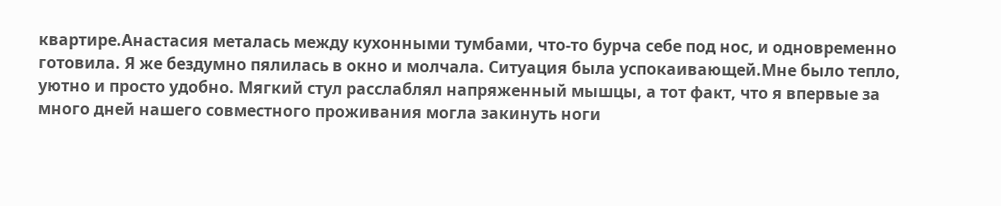квартире.Анастасия металась между кухонными тумбами, что-то бурча себе под нос, и одновременно готовила. Я же бездумно пялилась в окно и молчала. Ситуация была успокаивающей.Мне было тепло, уютно и просто удобно. Мягкий стул расслаблял напряженный мышцы, а тот факт, что я впервые за много дней нашего совместного проживания могла закинуть ноги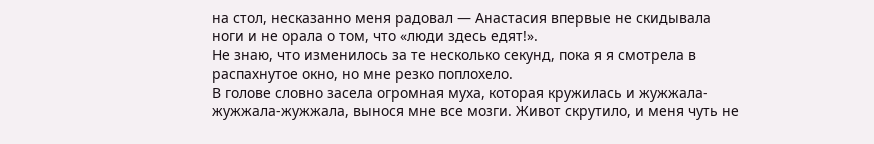на стол, несказанно меня радовал — Анастасия впервые не скидывала ноги и не орала о том, что «люди здесь едят!».
Не знаю, что изменилось за те несколько секунд, пока я я смотрела в распахнутое окно, но мне резко поплохело.
В голове словно засела огромная муха, которая кружилась и жужжала-жужжала-жужжала, вынося мне все мозги. Живот скрутило, и меня чуть не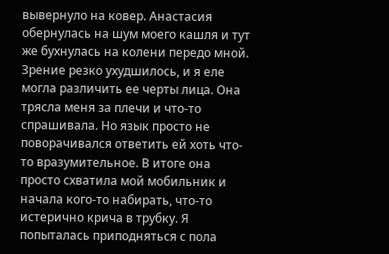вывернуло на ковер. Анастасия обернулась на шум моего кашля и тут же бухнулась на колени передо мной. Зрение резко ухудшилось, и я еле могла различить ее черты лица. Она трясла меня за плечи и что-то спрашивала. Но язык просто не поворачивался ответить ей хоть что-то вразумительное. В итоге она просто схватила мой мобильник и начала кого-то набирать, что-то истерично крича в трубку. Я попыталась приподняться с пола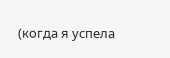(когда я успела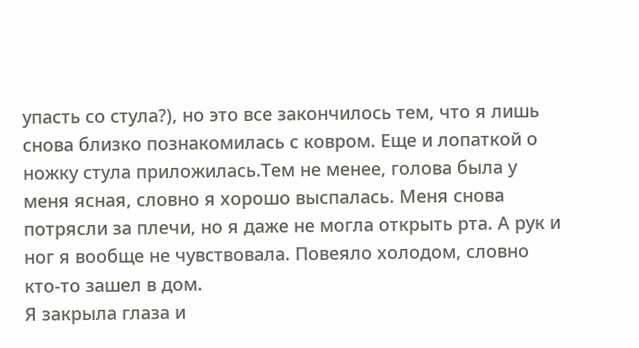упасть со стула?), но это все закончилось тем, что я лишь снова близко познакомилась с ковром. Еще и лопаткой о ножку стула приложилась.Тем не менее, голова была у меня ясная, словно я хорошо выспалась. Меня снова потрясли за плечи, но я даже не могла открыть рта. А рук и ног я вообще не чувствовала. Повеяло холодом, словно кто-то зашел в дом.
Я закрыла глаза и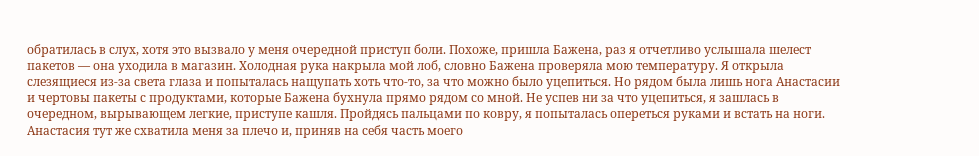обратилась в слух, хотя это вызвало у меня очередной приступ боли. Похоже, пришла Бажена, раз я отчетливо услышала шелест пакетов — она уходила в магазин. Холодная рука накрыла мой лоб, словно Бажена проверяла мою температуру. Я открыла слезящиеся из-за света глаза и попыталась нащупать хоть что-то, за что можно было уцепиться. Но рядом была лишь нога Анастасии и чертовы пакеты с продуктами, которые Бажена бухнула прямо рядом со мной. Не успев ни за что уцепиться, я зашлась в очередном, вырывающем легкие, приступе кашля. Пройдясь пальцами по ковру, я попыталась опереться руками и встать на ноги. Анастасия тут же схватила меня за плечо и, приняв на себя часть моего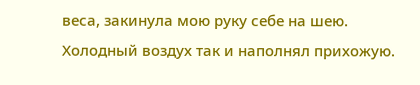веса, закинула мою руку себе на шею. Холодный воздух так и наполнял прихожую.